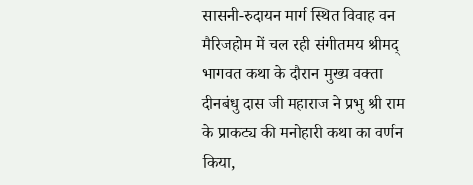सासनी-रुदायन मार्ग स्थित विवाह वन मैरिजहोम में चल रही संगीतमय श्रीमद् भागवत कथा के दौरान मुख्य वक्ता दीनबंधु दास जी महाराज ने प्रभु श्री राम के प्राकट्य की मनोहारी कथा का वर्णन किया,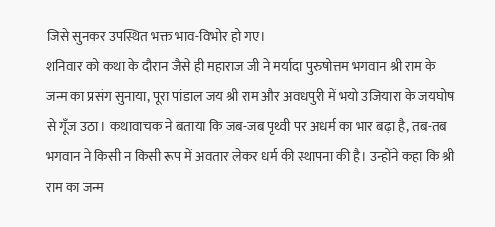जिसे सुनकर उपस्थित भक्त भाव-विभोर हो गए।
शनिवार को कथा के दौरान जैसे ही महाराज जी ने मर्यादा पुरुषोत्तम भगवान श्री राम के जन्म का प्रसंग सुनाया, पूरा पांडाल जय श्री राम और अवधपुरी में भयो उजियारा के जयघोष से गूँज उठा। कथावाचक ने बताया कि जब-जब पृथ्वी पर अधर्म का भार बढ़ा है, तब-तब भगवान ने किसी न किसी रूप में अवतार लेकर धर्म की स्थापना की है। उन्होंने कहा कि श्री राम का जन्म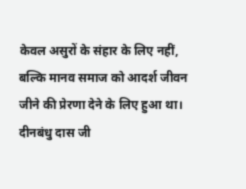केवल असुरों के संहार के लिए नहीं, बल्कि मानव समाज को आदर्श जीवन जीने की प्रेरणा देने के लिए हुआ था। दीनबंधु दास जी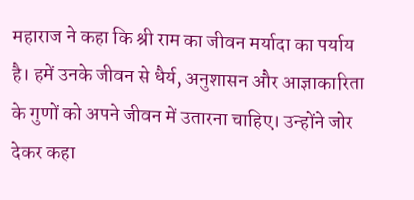महाराज ने कहा कि श्री राम का जीवन मर्यादा का पर्याय है। हमें उनके जीवन से धैर्य, अनुशासन और आज्ञाकारिता के गुणों को अपने जीवन में उतारना चाहिए। उन्होंने जोर देकर कहा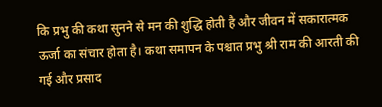कि प्रभु की कथा सुनने से मन की शुद्धि होती है और जीवन में सकारात्मक ऊर्जा का संचार होता है। कथा समापन के पश्चात प्रभु श्री राम की आरती की गई और प्रसाद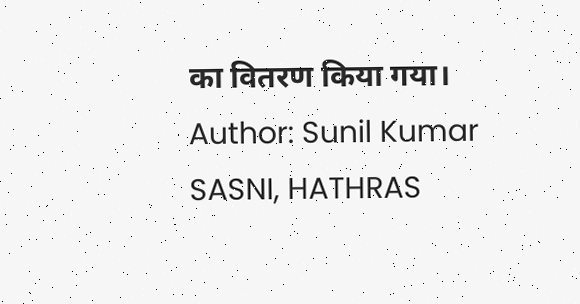का वितरण किया गया।
Author: Sunil Kumar
SASNI, HATHRAS